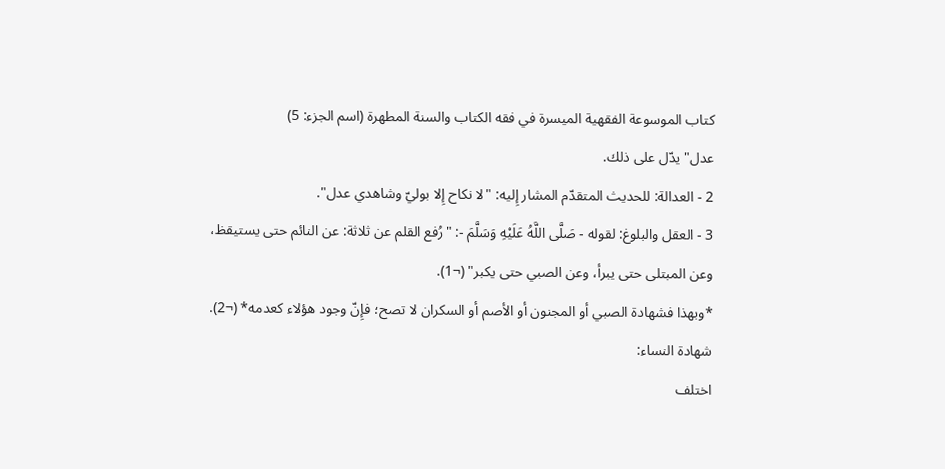كتاب الموسوعة الفقهية الميسرة في فقه الكتاب والسنة المطهرة (اسم الجزء: 5)
عدل" يدّل على ذلك.
2 - العدالة: للحديث المتقدّم المشار إِليه: "لا نكاح إِلا بوليّ وشاهدي عدل".
3 - العقل والبلوغ: لقوله - صَلَّى اللَّهُ عَلَيْهِ وَسَلَّمَ -: "رُفع القلم عن ثلاثة: عن النائم حتى يستيقظ، وعن المبتلى حتى يبرأ، وعن الصبي حتى يكبر" (¬1).
*وبهذا فشهادة الصبي أو المجنون أو الأصم أو السكران لا تصح؛ فإِنّ وجود هؤلاء كعدمه* (¬2).
شهادة النساء:
اختلف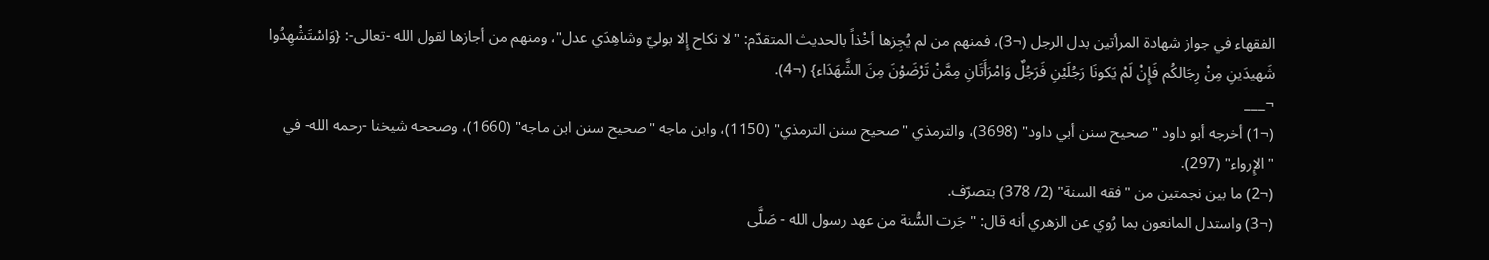الفقهاء في جواز شهادة المرأتين بدل الرجل (¬3)، فمنهم من لم يُجِزها أخْذاً بالحديث المتقدّم: "لا نكاح إِلا بوليّ وشاهِدَي عدل"، ومنهم من أجازها لقول الله -تعالى-: {وَاسْتَشْهِدُوا شَهيدَينِ مِنْ رِجَالكُم فَإِنْ لَمْ يَكونَا رَجُلَيْنِ فَرَجُلٌ وَامْرَأَتَانِ مِمَّنْ تَرْضَوْنَ مِنَ الشَّهَدَاء} (¬4).
¬___
(¬1) أخرجه أبو داود "صحيح سنن أبي داود" (3698)، والترمذي "صحيح سنن الترمذي" (1150)، وابن ماجه "صحيح سنن ابن ماجه" (1660)، وصححه شيخنا -رحمه الله- في "الإِرواء" (297).
(¬2) ما بين نجمتين من "فقه السنة" (2/ 378) بتصرّف.
(¬3) واستدل المانعون بما رُوي عن الزهري أنه قال: "جَرت السُّنة من عهد رسول الله - صَلَّى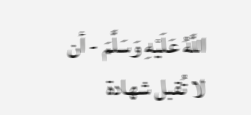اللَّهُ عَلَيْهِ وَسَلَّمَ - أن لا تُقبل شهادة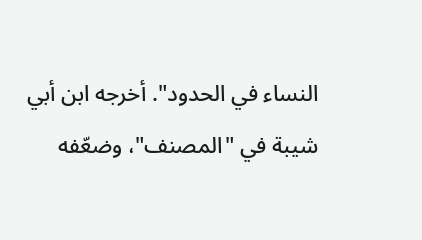النساء في الحدود". أخرجه ابن أبي شيبة في "المصنف"، وضعّفه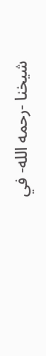شيخنا -رحمه الله- في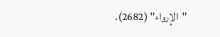"الإِرواء" (2682).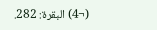(¬4) البقرة: 282.